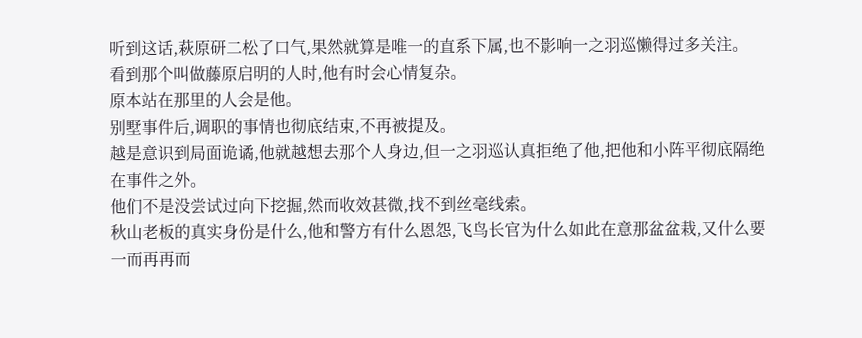听到这话,萩原研二松了口气,果然就算是唯一的直系下属,也不影响一之羽巡懒得过多关注。
看到那个叫做藤原启明的人时,他有时会心情复杂。
原本站在那里的人会是他。
别墅事件后,调职的事情也彻底结束,不再被提及。
越是意识到局面诡谲,他就越想去那个人身边,但一之羽巡认真拒绝了他,把他和小阵平彻底隔绝在事件之外。
他们不是没尝试过向下挖掘,然而收效甚微,找不到丝毫线索。
秋山老板的真实身份是什么,他和警方有什么恩怨,飞鸟长官为什么如此在意那盆盆栽,又什么要一而再再而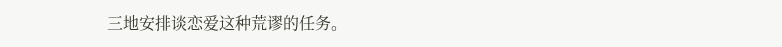三地安排谈恋爱这种荒谬的任务。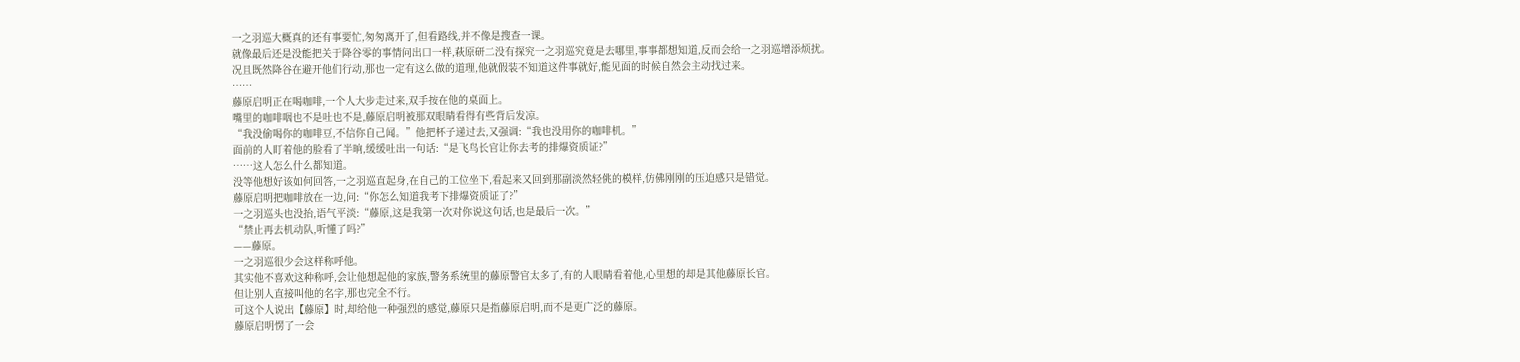一之羽巡大概真的还有事要忙,匆匆离开了,但看路线,并不像是搜查一课。
就像最后还是没能把关于降谷零的事情问出口一样,萩原研二没有探究一之羽巡究竟是去哪里,事事都想知道,反而会给一之羽巡增添烦扰。
况且既然降谷在避开他们行动,那也一定有这么做的道理,他就假装不知道这件事就好,能见面的时候自然会主动找过来。
……
藤原启明正在喝咖啡,一个人大步走过来,双手按在他的桌面上。
嘴里的咖啡咽也不是吐也不是,藤原启明被那双眼睛看得有些背后发凉。
“我没偷喝你的咖啡豆,不信你自己闻。”他把杯子递过去,又强调:“我也没用你的咖啡机。”
面前的人盯着他的脸看了半晌,缓缓吐出一句话:“是飞鸟长官让你去考的排爆资质证?”
……这人怎么什么都知道。
没等他想好该如何回答,一之羽巡直起身,在自己的工位坐下,看起来又回到那副淡然轻佻的模样,仿佛刚刚的压迫感只是错觉。
藤原启明把咖啡放在一边,问:“你怎么知道我考下排爆资质证了?”
一之羽巡头也没抬,语气平淡:“藤原,这是我第一次对你说这句话,也是最后一次。”
“禁止再去机动队,听懂了吗?”
——藤原。
一之羽巡很少会这样称呼他。
其实他不喜欢这种称呼,会让他想起他的家族,警务系统里的藤原警官太多了,有的人眼睛看着他,心里想的却是其他藤原长官。
但让别人直接叫他的名字,那也完全不行。
可这个人说出【藤原】时,却给他一种强烈的感觉,藤原只是指藤原启明,而不是更广泛的藤原。
藤原启明愣了一会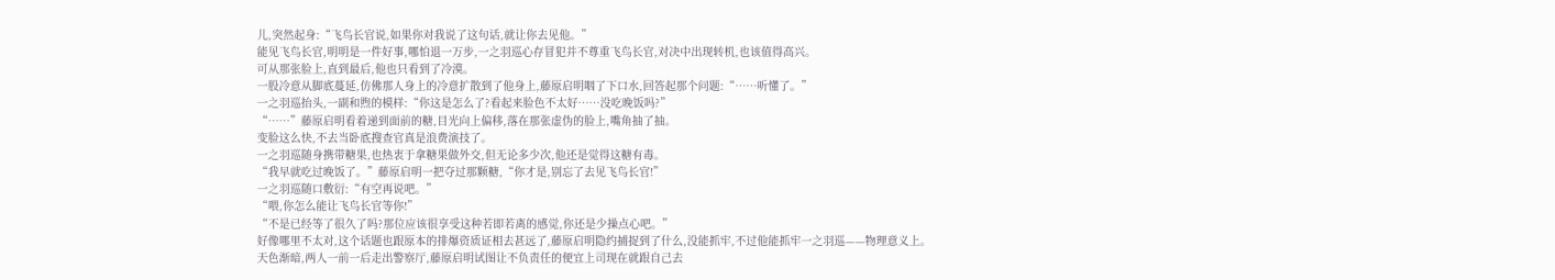儿,突然起身:“飞鸟长官说,如果你对我说了这句话,就让你去见他。”
能见飞鸟长官,明明是一件好事,哪怕退一万步,一之羽巡心存冒犯并不尊重飞鸟长官,对决中出现转机,也该值得高兴。
可从那张脸上,直到最后,他也只看到了冷漠。
一股冷意从脚底蔓延,仿佛那人身上的冷意扩散到了他身上,藤原启明咽了下口水,回答起那个问题:“……听懂了。”
一之羽巡抬头,一副和煦的模样:“你这是怎么了?看起来脸色不太好……没吃晚饭吗?”
“……”藤原启明看着递到面前的糖,目光向上偏移,落在那张虚伪的脸上,嘴角抽了抽。
变脸这么快,不去当卧底搜查官真是浪费演技了。
一之羽巡随身携带糖果,也热衷于拿糖果做外交,但无论多少次,他还是觉得这糖有毒。
“我早就吃过晚饭了。”藤原启明一把夺过那颗糖,“你才是,别忘了去见飞鸟长官!”
一之羽巡随口敷衍:“有空再说吧。”
“喂,你怎么能让飞鸟长官等你!”
“不是已经等了很久了吗?那位应该很享受这种若即若离的感觉,你还是少操点心吧。”
好像哪里不太对,这个话题也跟原本的排爆资质证相去甚远了,藤原启明隐约捕捉到了什么,没能抓牢,不过他能抓牢一之羽巡——物理意义上。
天色渐暗,两人一前一后走出警察厅,藤原启明试图让不负责任的便宜上司现在就跟自己去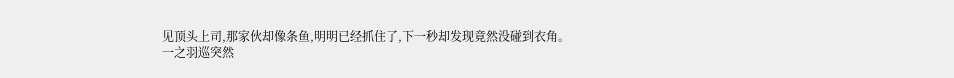见顶头上司,那家伙却像条鱼,明明已经抓住了,下一秒却发现竟然没碰到衣角。
一之羽巡突然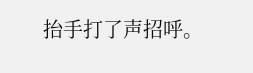抬手打了声招呼。